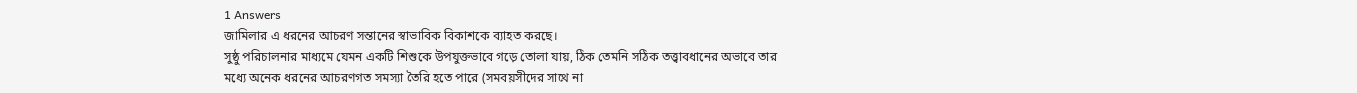1 Answers
জামিলার এ ধরনের আচরণ সন্তানের স্বাভাবিক বিকাশকে ব্যাহত করছে।
সুষ্ঠু পরিচালনার মাধ্যমে যেমন একটি শিশুকে উপযুক্তভাবে গড়ে তোলা যায়, ঠিক তেমনি সঠিক তত্ত্বাবধানের অভাবে তার মধ্যে অনেক ধরনের আচরণগত সমস্যা তৈরি হতে পারে (সমবয়সীদের সাথে না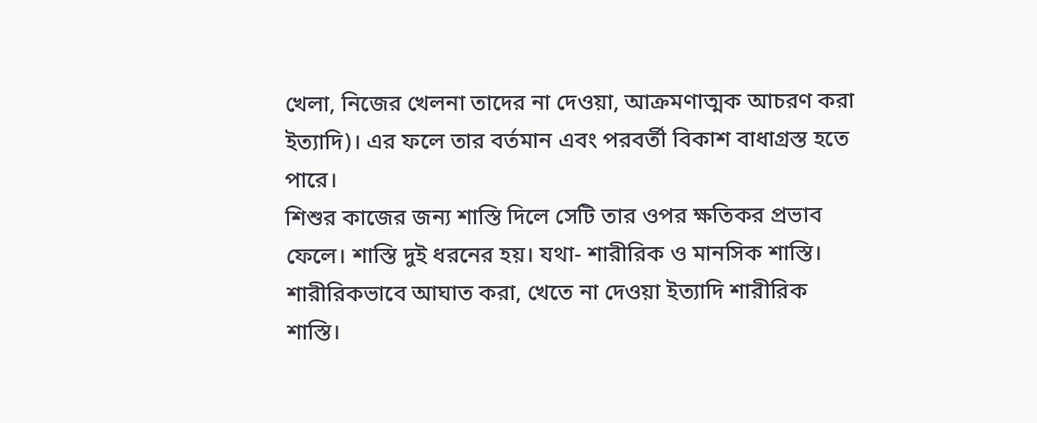খেলা, নিজের খেলনা তাদের না দেওয়া, আক্রমণাত্মক আচরণ করা ইত্যাদি)। এর ফলে তার বর্তমান এবং পরবর্তী বিকাশ বাধাগ্রস্ত হতে পারে।
শিশুর কাজের জন্য শাস্তি দিলে সেটি তার ওপর ক্ষতিকর প্রভাব ফেলে। শাস্তি দুই ধরনের হয়। যথা- শারীরিক ও মানসিক শাস্তি। শারীরিকভাবে আঘাত করা, খেতে না দেওয়া ইত্যাদি শারীরিক শাস্তি।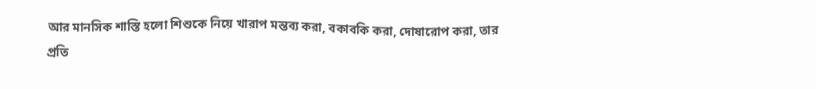আর মানসিক শাস্তি হলো শিশুকে নিয়ে খারাপ মন্তব্য করা, বকাবকি করা, দোষারোপ করা, তার প্রতি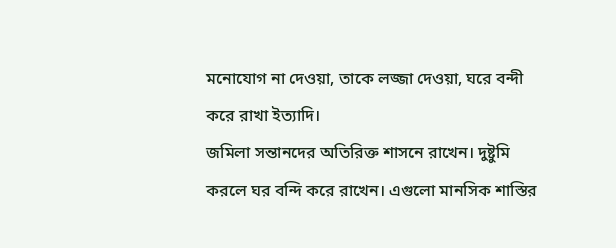মনোযোগ না দেওয়া, তাকে লজ্জা দেওয়া, ঘরে বন্দী করে রাখা ইত্যাদি।
জমিলা সন্তানদের অতিরিক্ত শাসনে রাখেন। দুষ্টুমি করলে ঘর বন্দি করে রাখেন। এগুলো মানসিক শাস্তির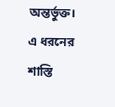অন্তর্ভুক্ত। এ ধরনের শাস্তি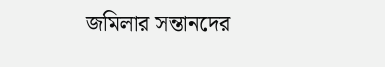জমিলার সন্তানদের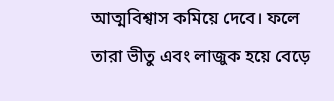আত্মবিশ্বাস কমিয়ে দেবে। ফলে তারা ভীতু এবং লাজুক হয়ে বেড়ে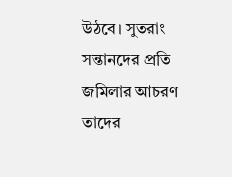উঠবে। সুতরাং সন্তানদের প্রতি জমিলার আচরণ তাদের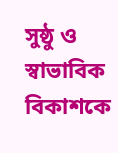সুষ্ঠু ও স্বাভাবিক বিকাশকে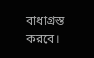বাধাগ্রস্ত করবে।